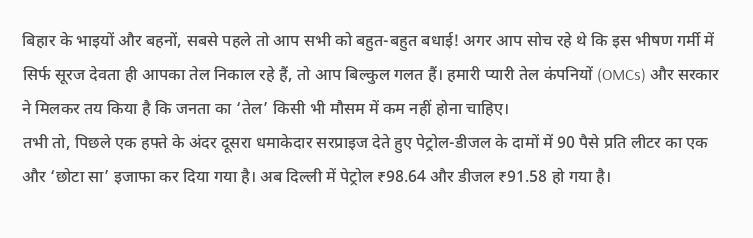बिहार के भाइयों और बहनों, सबसे पहले तो आप सभी को बहुत-बहुत बधाई! अगर आप सोच रहे थे कि इस भीषण गर्मी में सिर्फ सूरज देवता ही आपका तेल निकाल रहे हैं, तो आप बिल्कुल गलत हैं। हमारी प्यारी तेल कंपनियों (OMCs) और सरकार ने मिलकर तय किया है कि जनता का ‘तेल’ किसी भी मौसम में कम नहीं होना चाहिए।
तभी तो, पिछले एक हफ्ते के अंदर दूसरा धमाकेदार सरप्राइज देते हुए पेट्रोल-डीजल के दामों में 90 पैसे प्रति लीटर का एक और ‘छोटा सा’ इजाफा कर दिया गया है। अब दिल्ली में पेट्रोल ₹98.64 और डीजल ₹91.58 हो गया है।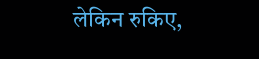लेकिन रुकिए,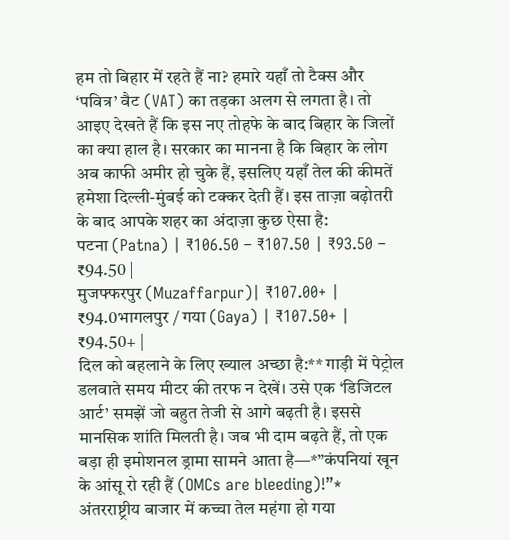हम तो बिहार में रहते हैं ना? हमारे यहाँ तो टैक्स और ‘पवित्र’ वैट (VAT) का तड़का अलग से लगता है। तो आइए देखते हैं कि इस नए तोहफे के बाद बिहार के जिलों का क्या हाल है। सरकार का मानना है कि बिहार के लोग अब काफी अमीर हो चुके हैं, इसलिए यहाँ तेल की कीमतें हमेशा दिल्ली-मुंबई को टक्कर देती हैं। इस ताज़ा बढ़ोतरी के बाद आपके शहर का अंदाज़ा कुछ ऐसा है:
पटना (Patna) | ₹106.50 – ₹107.50 | ₹93.50 – ₹94.50 |
मुजफ्फरपुर (Muzaffarpur)| ₹107.00+ | ₹94.0भागलपुर / गया (Gaya) | ₹107.50+ | ₹94.50+ |
दिल को बहलाने के लिए ख्याल अच्छा है:** गाड़ी में पेट्रोल डलवाते समय मीटर की तरफ न देखें। उसे एक ‘डिजिटल आर्ट’ समझें जो बहुत तेजी से आगे बढ़ती है। इससे मानसिक शांति मिलती है। जब भी दाम बढ़ते हैं, तो एक बड़ा ही इमोशनल ड्रामा सामने आता है—*”कंपनियां खून के आंसू रो रही हैं (OMCs are bleeding)!”* अंतरराष्ट्रीय बाजार में कच्चा तेल महंगा हो गया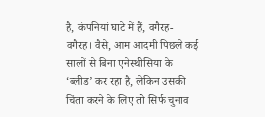है, कंपनियां घाटे में हैं, वगैरह-वगैरह। वैसे, आम आदमी पिछले कई सालों से बिना एनेस्थीसिया के ‘ब्लीड’ कर रहा है, लेकिन उसकी चिंता करने के लिए तो सिर्फ चुनाव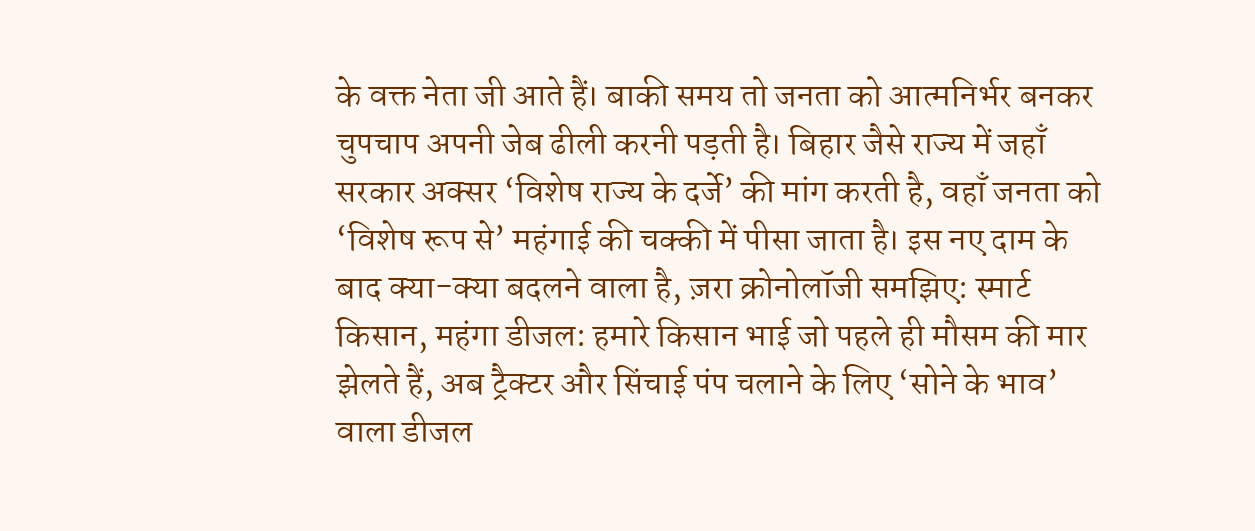के वक्त नेता जी आते हैं। बाकी समय तो जनता को आत्मनिर्भर बनकर चुपचाप अपनी जेब ढीली करनी पड़ती है। बिहार जैसे राज्य में जहाँ सरकार अक्सर ‘विशेष राज्य के दर्जे’ की मांग करती है, वहाँ जनता को ‘विशेष रूप से’ महंगाई की चक्की में पीसा जाता है। इस नए दाम के बाद क्या-क्या बदलने वाला है, ज़रा क्रोनोलॉजी समझिए: स्मार्ट किसान, महंगा डीजल: हमारे किसान भाई जो पहले ही मौसम की मार झेलते हैं, अब ट्रैक्टर और सिंचाई पंप चलाने के लिए ‘सोने के भाव’ वाला डीजल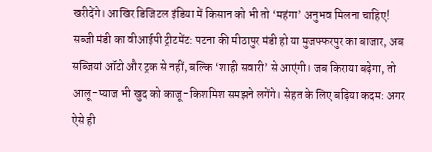खरीदेंगे। आखिर डिजिटल इंडिया में किसान को भी तो ‘महंगा’ अनुभव मिलना चाहिए! सब्जी मंडी का वीआईपी ट्रीटमेंट: पटना की मीठापुर मंडी हो या मुजफ्फरपुर का बाजार, अब सब्जियां ऑटो और ट्रक से नहीं, बल्कि ‘शाही सवारी’ से आएंगी। जब किराया बढ़ेगा, तो आलू-प्याज भी खुद को काजू-किशमिश समझने लगेंगे। सेहत के लिए बढ़िया कदम: अगर ऐसे ही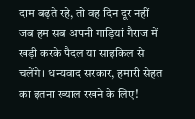दाम बढ़ते रहे, तो वह दिन दूर नहीं जब हम सब अपनी गाड़ियां गैराज में खड़ी करके पैदल या साइकिल से चलेंगे। धन्यवाद सरकार, हमारी सेहत का इतना ख्याल रखने के लिए!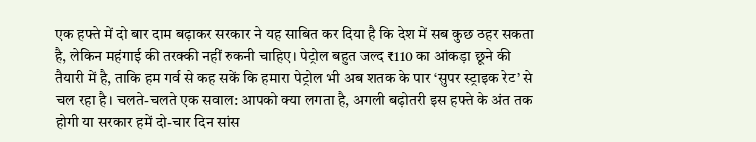एक हफ्ते में दो बार दाम बढ़ाकर सरकार ने यह साबित कर दिया है कि देश में सब कुछ ठहर सकता है, लेकिन महंगाई की तरक्की नहीं रुकनी चाहिए। पेट्रोल बहुत जल्द ₹110 का आंकड़ा छूने की तैयारी में है, ताकि हम गर्व से कह सकें कि हमारा पेट्रोल भी अब शतक के पार ‘सुपर स्ट्राइक रेट’ से चल रहा है। चलते-चलते एक सवाल: आपको क्या लगता है, अगली बढ़ोतरी इस हफ्ते के अंत तक होगी या सरकार हमें दो-चार दिन सांस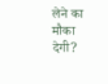लेने का मौका देगी?